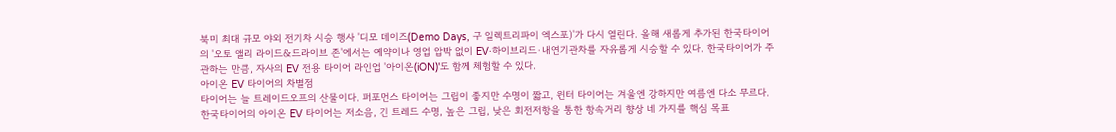북미 최대 규모 야외 전기차 시승 행사 '디모 데이즈(Demo Days, 구 일렉트리파이 엑스포)'가 다시 열린다. 올해 새롭게 추가된 한국타이어의 '오토 앨리 라이드&드라이브 존'에서는 예약이나 영업 압박 없이 EV·하이브리드·내연기관차를 자유롭게 시승할 수 있다. 한국타이어가 주관하는 만큼, 자사의 EV 전용 타이어 라인업 '아이온(iON)'도 함께 체험할 수 있다.
아이온 EV 타이어의 차별점
타이어는 늘 트레이드오프의 산물이다. 퍼포먼스 타이어는 그립이 좋지만 수명이 짧고, 윈터 타이어는 겨울엔 강하지만 여름엔 다소 무르다. 한국타이어의 아이온 EV 타이어는 저소음, 긴 트레드 수명, 높은 그립, 낮은 회전저항을 통한 항속거리 향상 네 가지를 핵심 목표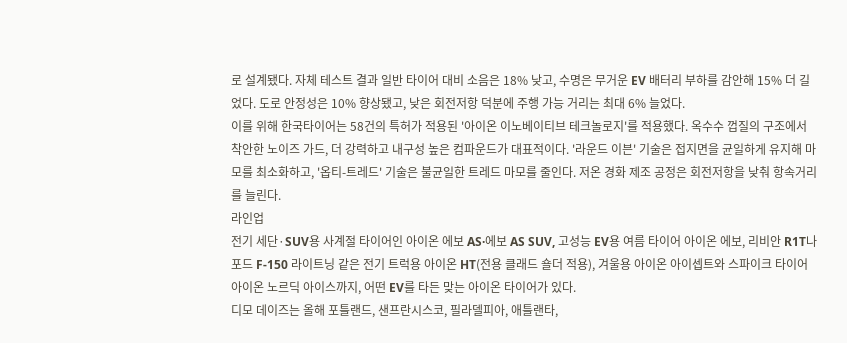로 설계됐다. 자체 테스트 결과 일반 타이어 대비 소음은 18% 낮고, 수명은 무거운 EV 배터리 부하를 감안해 15% 더 길었다. 도로 안정성은 10% 향상됐고, 낮은 회전저항 덕분에 주행 가능 거리는 최대 6% 늘었다.
이를 위해 한국타이어는 58건의 특허가 적용된 '아이온 이노베이티브 테크놀로지'를 적용했다. 옥수수 껍질의 구조에서 착안한 노이즈 가드, 더 강력하고 내구성 높은 컴파운드가 대표적이다. '라운드 이븐' 기술은 접지면을 균일하게 유지해 마모를 최소화하고, '옵티-트레드' 기술은 불균일한 트레드 마모를 줄인다. 저온 경화 제조 공정은 회전저항을 낮춰 항속거리를 늘린다.
라인업
전기 세단·SUV용 사계절 타이어인 아이온 에보 AS·에보 AS SUV, 고성능 EV용 여름 타이어 아이온 에보, 리비안 R1T나 포드 F-150 라이트닝 같은 전기 트럭용 아이온 HT(전용 클래드 숄더 적용), 겨울용 아이온 아이셉트와 스파이크 타이어 아이온 노르딕 아이스까지, 어떤 EV를 타든 맞는 아이온 타이어가 있다.
디모 데이즈는 올해 포틀랜드, 샌프란시스코, 필라델피아, 애틀랜타,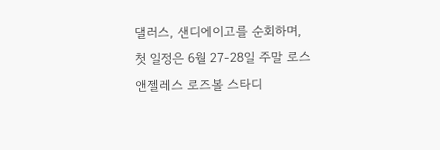댈러스, 샌디에이고를 순회하며, 첫 일정은 6월 27-28일 주말 로스앤젤레스 로즈볼 스타디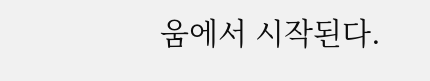움에서 시작된다.